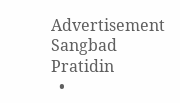Advertisement
Sangbad Pratidin
  •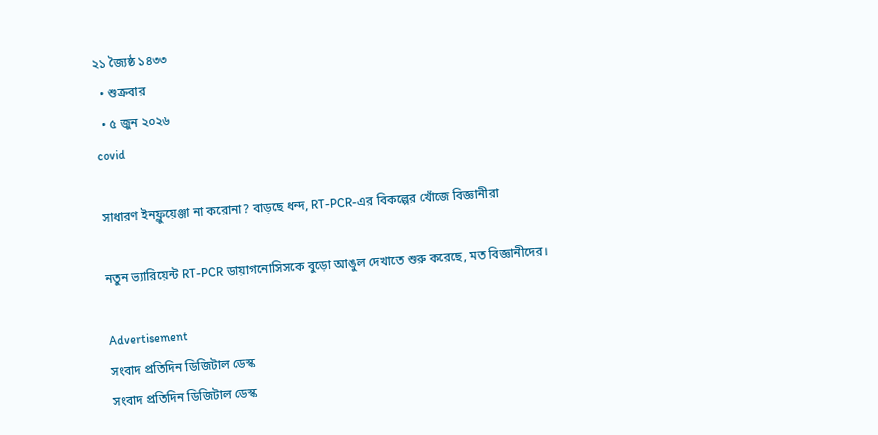২১ জ্যৈষ্ঠ ১৪৩৩
  • শুক্রবার
  • ৫ জুন ২০২৬
covid

সাধারণ ইনফ্লুয়েঞ্জা না করোনা? বাড়ছে ধন্দ, RT-PCR-এর বিকল্পের খোঁজে বিজ্ঞানীরা

নতুন ভ্যারিয়েন্ট RT-PCR ডায়াগনোসিসকে বুড়ো আঙুল দেখাতে শুরু করেছে, মত বিজ্ঞানীদের।

Advertisement
সংবাদ প্রতিদিন ডিজিটাল ডেস্ক
সংবাদ প্রতিদিন ডিজিটাল ডেস্ক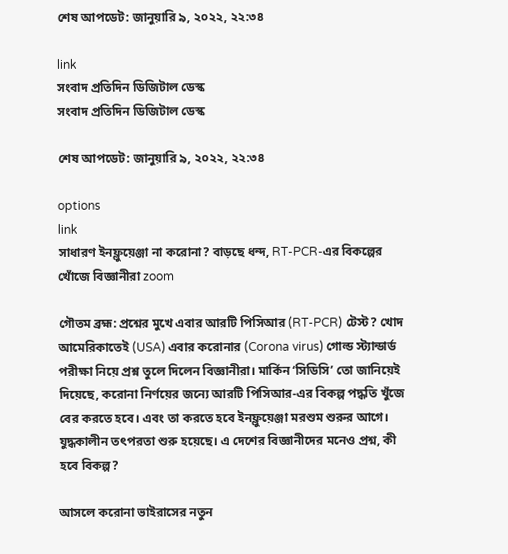শেষ আপডেট: জানুয়ারি ৯, ২০২২, ২২:৩৪

link
সংবাদ প্রতিদিন ডিজিটাল ডেস্ক
সংবাদ প্রতিদিন ডিজিটাল ডেস্ক

শেষ আপডেট: জানুয়ারি ৯, ২০২২, ২২:৩৪

options
link
সাধারণ ইনফ্লুয়েঞ্জা না করোনা? বাড়ছে ধন্দ, RT-PCR-এর বিকল্পের খোঁজে বিজ্ঞানীরা zoom

গৌতম ব্রহ্ম: প্রশ্নের মুখে এবার আরটি পিসিআর (RT-PCR) টেস্ট? খোদ আমেরিকাতেই (USA) এবার করোনার (Corona virus) গোল্ড স্ট্যান্ডার্ড পরীক্ষা নিয়ে প্রশ্ন তুলে দিলেন বিজ্ঞানীরা। মার্কিন ‘সিডিসি’ তো জানিয়েই দিয়েছে, করোনা নির্ণয়ের জন্যে আরটি পিসিআর-এর বিকল্প পদ্ধতি খুঁজে বের করতে হবে। এবং তা করতে হবে ইনফ্লুয়েঞ্জা মরশুম শুরুর আগে। যুদ্ধকালীন তৎপরতা শুরু হয়েছে। এ দেশের বিজ্ঞানীদের মনেও প্রশ্ন, কী হবে বিকল্প?

আসলে করোনা ভাইরাসের নতুন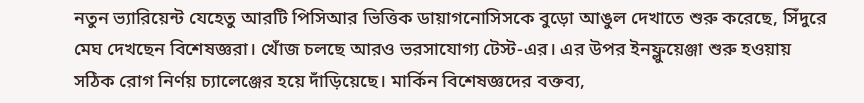নতুন ভ্যারিয়েন্ট যেহেতু আরটি পিসিআর ভিত্তিক ডায়াগনোসিসকে বুড়ো আঙুল দেখাতে শুরু করেছে, সিঁদুরে মেঘ দেখছেন বিশেষজ্ঞরা। খোঁজ চলছে আরও ভরসাযোগ্য টেস্ট-এর। এর উপর ইনফ্লুয়েঞ্জা শুরু হওয়ায় সঠিক রোগ নির্ণয় চ্যালেঞ্জের হয়ে দাঁড়িয়েছে। মার্কিন বিশেষজ্ঞদের বক্তব্য,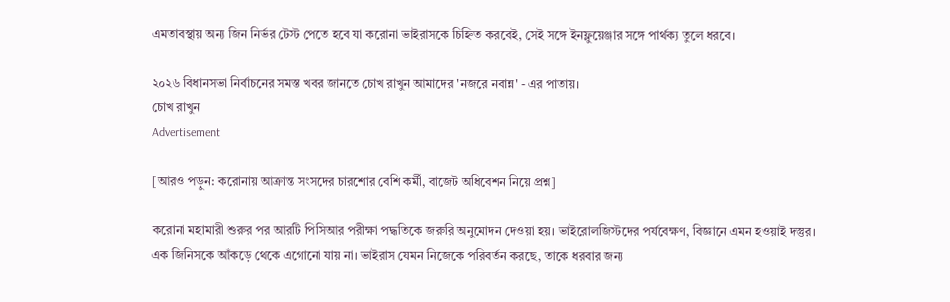এমতাবস্থায় অন্য জিন নির্ভর টেস্ট পেতে হবে যা করোনা ভাইরাসকে চিহ্নিত করবেই, সেই সঙ্গে ইনফ্লুয়েঞ্জার সঙ্গে পার্থক্য তুলে ধরবে।

২০২৬ বিধানসভা নির্বাচনের সমস্ত খবর জানতে চোখ রাখুন আমাদের 'নজরে নবান্ন' - এর পাতায়।
চোখ রাখুন
Advertisement

[আরও পড়ুন: করোনায় আক্রান্ত সংসদের চারশোর বেশি কর্মী, বাজেট অধিবেশন নিয়ে প্রশ্ন]

করোনা মহামারী শুরুর পর আরটি পিসিআর পরীক্ষা পদ্ধতিকে জরুরি অনুমোদন দেওয়া হয়। ভাইরোলজিস্টদের পর্যবেক্ষণ, বিজ্ঞানে এমন হওয়াই দস্তুর। এক জিনিসকে আঁকড়ে থেকে এগোনো যায় না। ভাইরাস যেমন নিজেকে পরিবর্তন করছে, তাকে ধরবার জন্য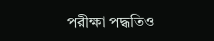পরীক্ষা পদ্ধতিও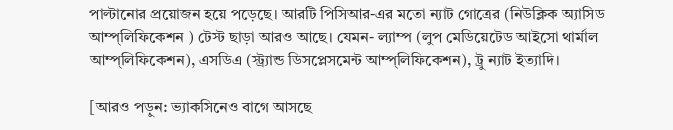পাল্টানোর প্রয়োজন হয়ে পড়েছে। আরটি পিসিআর-এর মতো ন্যাট গোত্রের (নিউক্লিক অ্যাসিড আম্প্লিফিকেশন ) টেস্ট ছাড়া আরও আছে। যেমন- ল্যাম্প (লুপ মেডিয়েটেড আইসো থার্মাল আম্প্লিফিকেশন), এসডিএ (স্ট্র্যান্ড ডিসপ্লেসমেন্ট আম্প্লিফিকেশন), ট্রু ন্যাট ইত্যাদি।

[আরও পড়ুন: ভ্যাকসিনেও বাগে আসছে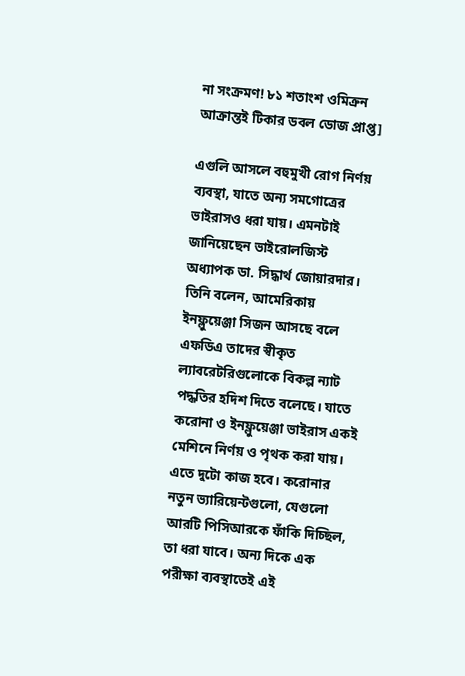না সংক্রমণ! ৮১ শতাংশ ওমিক্রন আক্রান্তই টিকার ডবল ডোজ প্রাপ্ত]

এগুলি আসলে বহুমুখী রোগ নির্ণয় ব্যবস্থা, যাতে অন্য সমগোত্রের ভাইরাসও ধরা যায়। এমনটাই জানিয়েছেন ভাইরোলজিস্ট অধ্যাপক ডা. সিদ্ধার্থ জোয়ারদার। তিনি বলেন, আমেরিকায় ইনফ্লুয়েঞ্জা সিজন আসছে বলে এফডিএ তাদের স্বীকৃত ল্যাবরেটরিগুলোকে বিকল্প ন্যাট পদ্ধতির হদিশ দিতে বলেছে। যাতে করোনা ও ইনফ্লুয়েঞ্জা ভাইরাস একই মেশিনে নির্ণয় ও পৃথক করা যায়। এতে দুটো কাজ হবে। করোনার নতুন ভ্যারিয়েন্টগুলো, যেগুলো আরটি পিসিআরকে ফাঁকি দিচ্ছিল, তা ধরা যাবে। অন্য দিকে এক পরীক্ষা ব্যবস্থাতেই এই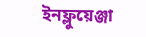ইনফ্লুয়েঞ্জা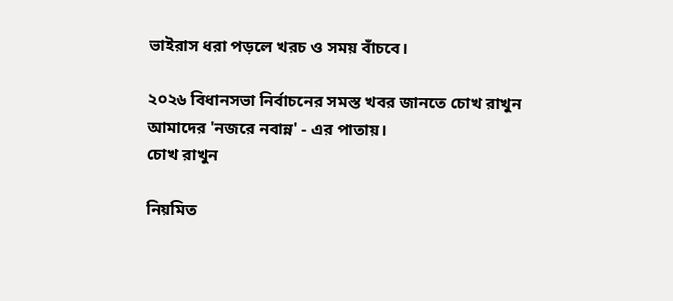ভাইরাস ধরা পড়লে খরচ ও সময় বাঁচবে।

২০২৬ বিধানসভা নির্বাচনের সমস্ত খবর জানতে চোখ রাখুন আমাদের 'নজরে নবান্ন' - এর পাতায়।
চোখ রাখুন

নিয়মিত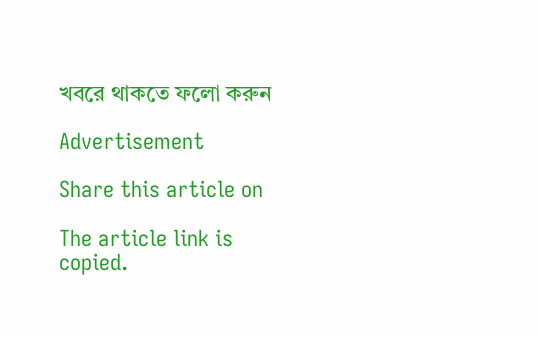খবরে থাকতে ফলো করুন

Advertisement

Share this article on

The article link is copied.